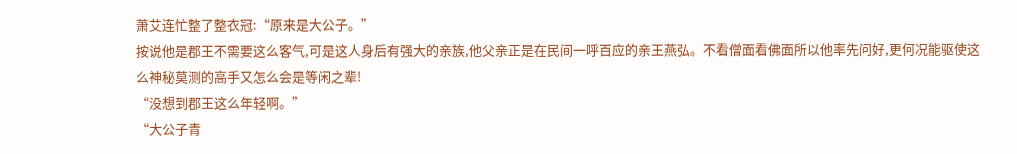萧艾连忙整了整衣冠:“原来是大公子。”
按说他是郡王不需要这么客气,可是这人身后有强大的亲族,他父亲正是在民间一呼百应的亲王燕弘。不看僧面看佛面所以他率先问好,更何况能驱使这么神秘莫测的高手又怎么会是等闲之辈!
“没想到郡王这么年轻啊。”
“大公子青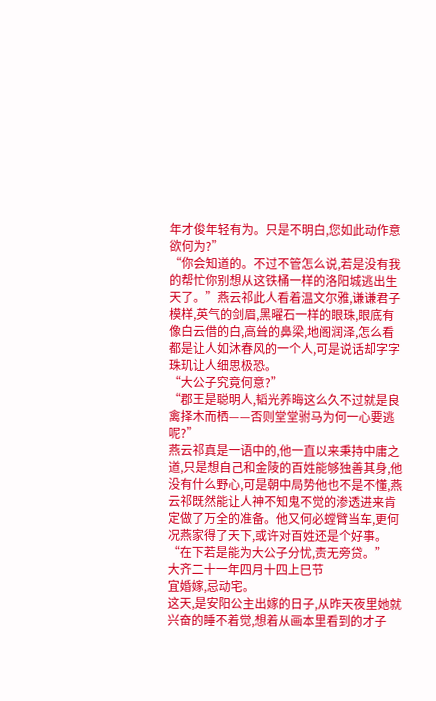年才俊年轻有为。只是不明白,您如此动作意欲何为?”
“你会知道的。不过不管怎么说,若是没有我的帮忙你别想从这铁桶一样的洛阳城逃出生天了。”燕云祁此人看着温文尔雅,谦谦君子模样,英气的剑眉,黑曜石一样的眼珠,眼底有像白云借的白,高耸的鼻梁,地阁润泽,怎么看都是让人如沐春风的一个人,可是说话却字字珠玑让人细思极恐。
“大公子究竟何意?”
“郡王是聪明人,韬光养晦这么久不过就是良禽择木而栖——否则堂堂驸马为何一心要逃呢?”
燕云祁真是一语中的,他一直以来秉持中庸之道,只是想自己和金陵的百姓能够独善其身,他没有什么野心,可是朝中局势他也不是不懂,燕云祁既然能让人神不知鬼不觉的渗透进来肯定做了万全的准备。他又何必螳臂当车,更何况燕家得了天下,或许对百姓还是个好事。
“在下若是能为大公子分忧,责无旁贷。”
大齐二十一年四月十四上巳节
宜婚嫁,忌动宅。
这天,是安阳公主出嫁的日子,从昨天夜里她就兴奋的睡不着觉,想着从画本里看到的才子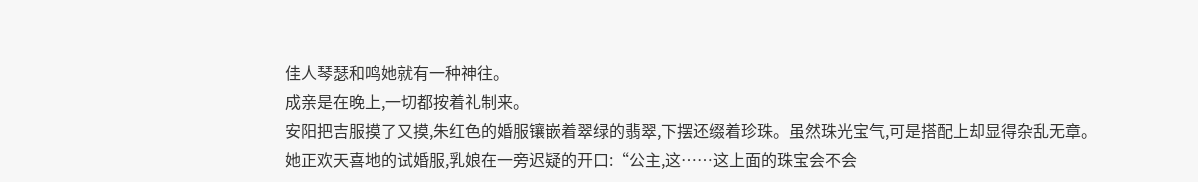佳人琴瑟和鸣她就有一种神往。
成亲是在晚上,一切都按着礼制来。
安阳把吉服摸了又摸,朱红色的婚服镶嵌着翠绿的翡翠,下摆还缀着珍珠。虽然珠光宝气,可是搭配上却显得杂乱无章。
她正欢天喜地的试婚服,乳娘在一旁迟疑的开口:“公主,这……这上面的珠宝会不会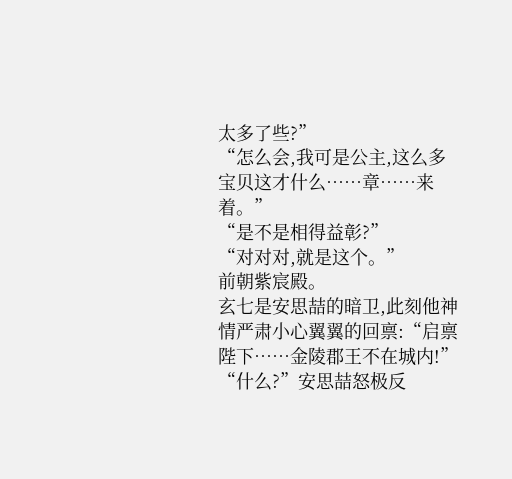太多了些?”
“怎么会,我可是公主,这么多宝贝这才什么……章……来着。”
“是不是相得益彰?”
“对对对,就是这个。”
前朝紫宸殿。
玄七是安思喆的暗卫,此刻他神情严肃小心翼翼的回禀:“启禀陛下……金陵郡王不在城内!”
“什么?”安思喆怒极反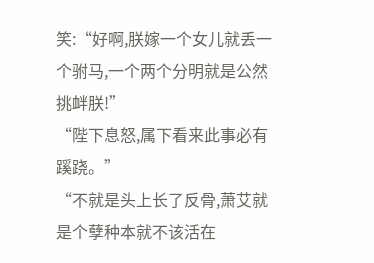笑:“好啊,朕嫁一个女儿就丢一个驸马,一个两个分明就是公然挑衅朕!”
“陛下息怒,属下看来此事必有蹊跷。”
“不就是头上长了反骨,萧艾就是个孽种本就不该活在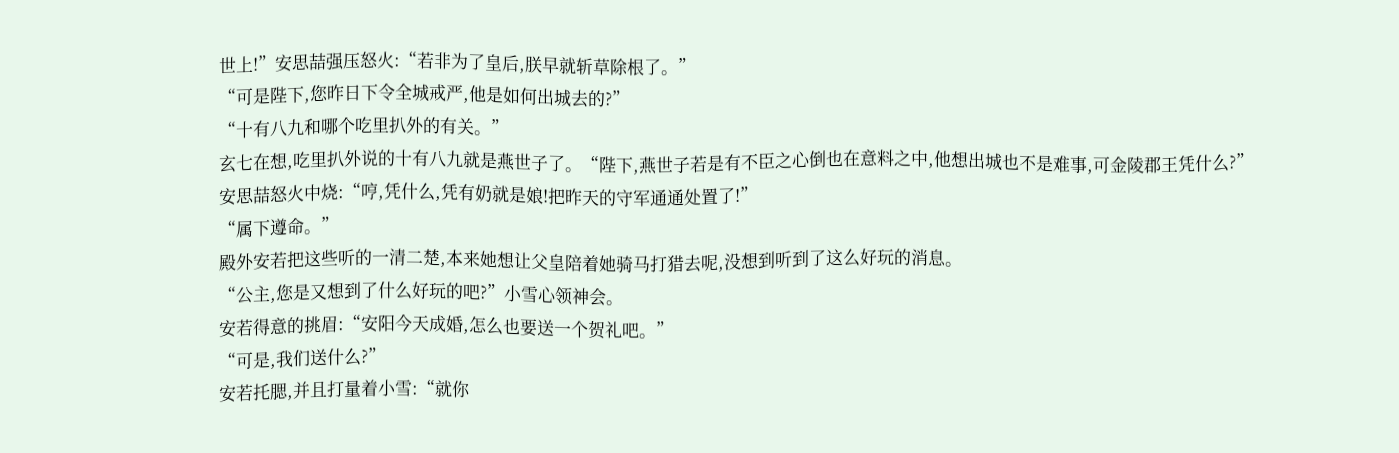世上!”安思喆强压怒火:“若非为了皇后,朕早就斩草除根了。”
“可是陛下,您昨日下令全城戒严,他是如何出城去的?”
“十有八九和哪个吃里扒外的有关。”
玄七在想,吃里扒外说的十有八九就是燕世子了。“陛下,燕世子若是有不臣之心倒也在意料之中,他想出城也不是难事,可金陵郡王凭什么?”
安思喆怒火中烧:“哼,凭什么,凭有奶就是娘!把昨天的守军通通处置了!”
“属下遵命。”
殿外安若把这些听的一清二楚,本来她想让父皇陪着她骑马打猎去呢,没想到听到了这么好玩的消息。
“公主,您是又想到了什么好玩的吧?”小雪心领神会。
安若得意的挑眉:“安阳今天成婚,怎么也要送一个贺礼吧。”
“可是,我们送什么?”
安若托腮,并且打量着小雪:“就你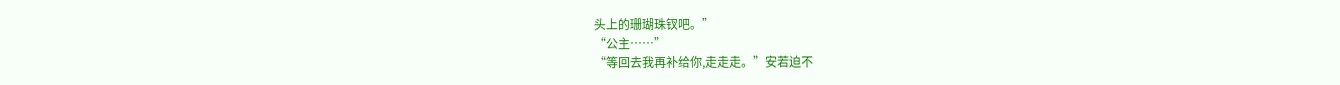头上的珊瑚珠钗吧。”
“公主……”
“等回去我再补给你,走走走。”安若迫不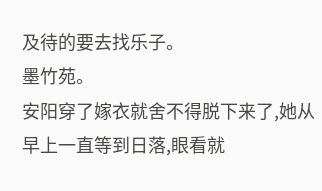及待的要去找乐子。
墨竹苑。
安阳穿了嫁衣就舍不得脱下来了,她从早上一直等到日落,眼看就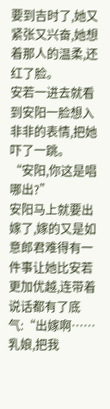要到吉时了,她又紧张又兴奋,她想着那人的温柔,还红了脸。
安若一进去就看到安阳一脸想入非非的表情,把她吓了一跳。
“安阳,你这是唱哪出?”
安阳马上就要出嫁了,嫁的又是如意郎君难得有一件事让她比安若更加优越,连带着说话都有了底气:“出嫁啊……乳娘,把我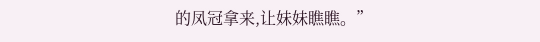的凤冠拿来,让妹妹瞧瞧。”